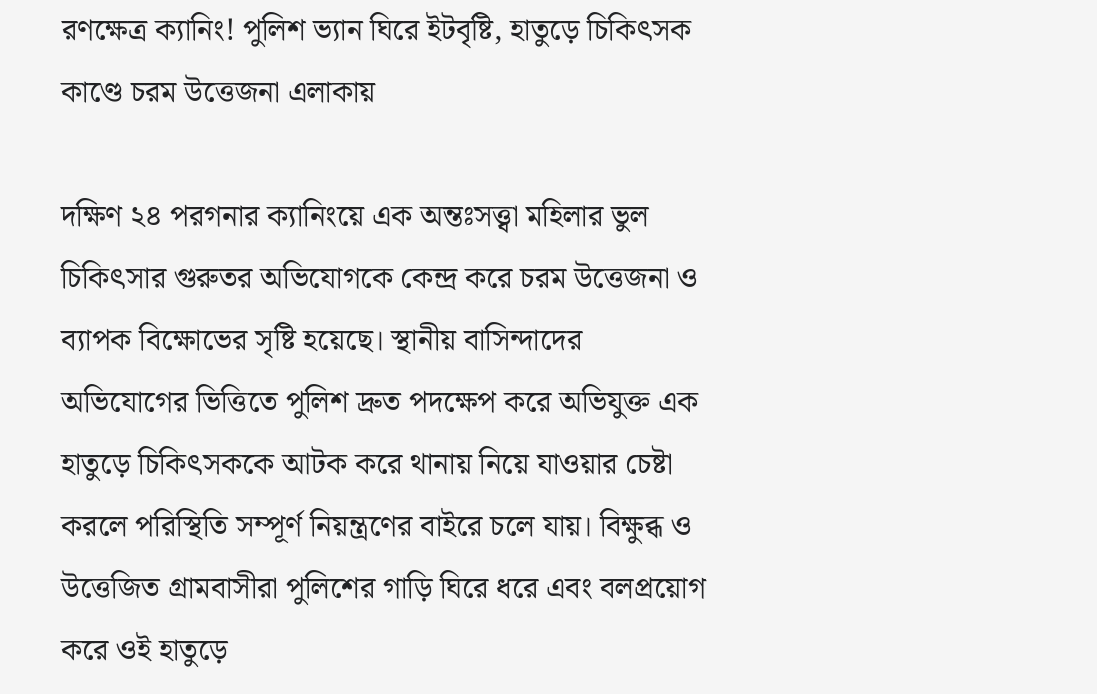রণক্ষেত্র ক্যানিং! পুলিশ ভ্যান ঘিরে ইটবৃষ্টি, হাতুড়ে চিকিৎসক কাণ্ডে চরম উত্তেজনা এলাকায়

দক্ষিণ ২৪ পরগনার ক্যানিংয়ে এক অন্তঃসত্ত্বা মহিলার ভুল চিকিৎসার গুরুতর অভিযোগকে কেন্দ্র করে চরম উত্তেজনা ও ব্যাপক বিক্ষোভের সৃষ্টি হয়েছে। স্থানীয় বাসিন্দাদের অভিযোগের ভিত্তিতে পুলিশ দ্রুত পদক্ষেপ করে অভিযুক্ত এক হাতুড়ে চিকিৎসককে আটক করে থানায় নিয়ে যাওয়ার চেষ্টা করলে পরিস্থিতি সম্পূর্ণ নিয়ন্ত্রণের বাইরে চলে যায়। বিক্ষুব্ধ ও উত্তেজিত গ্রামবাসীরা পুলিশের গাড়ি ঘিরে ধরে এবং বলপ্রয়োগ করে ওই হাতুড়ে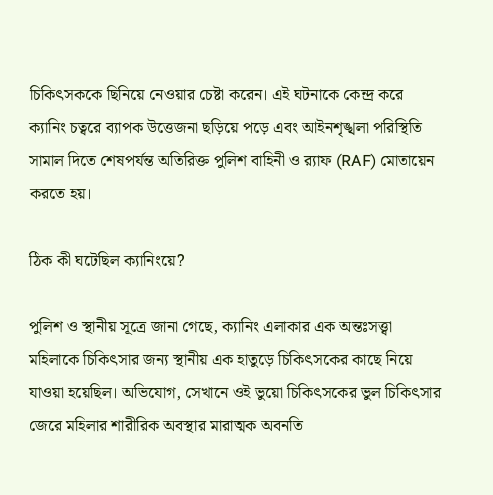চিকিৎসককে ছিনিয়ে নেওয়ার চেষ্টা করেন। এই ঘটনাকে কেন্দ্র করে ক্যানিং চত্বরে ব্যাপক উত্তেজনা ছড়িয়ে পড়ে এবং আইনশৃঙ্খলা পরিস্থিতি সামাল দিতে শেষপর্যন্ত অতিরিক্ত পুলিশ বাহিনী ও র‍্যাফ (RAF) মোতায়েন করতে হয়।

ঠিক কী ঘটেছিল ক্যানিংয়ে?

পুলিশ ও স্থানীয় সূত্রে জানা গেছে, ক্যানিং এলাকার এক অন্তঃসত্ত্বা মহিলাকে চিকিৎসার জন্য স্থানীয় এক হাতুড়ে চিকিৎসকের কাছে নিয়ে যাওয়া হয়েছিল। অভিযোগ, সেখানে ওই ভুয়ো চিকিৎসকের ভুল চিকিৎসার জেরে মহিলার শারীরিক অবস্থার মারাত্মক অবনতি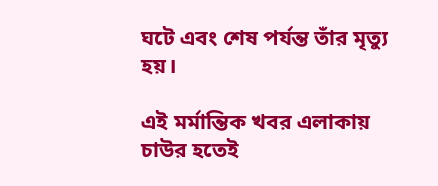ঘটে এবং শেষ পর্যন্ত তাঁর মৃত্যু হয়।

এই মর্মান্তিক খবর এলাকায় চাউর হতেই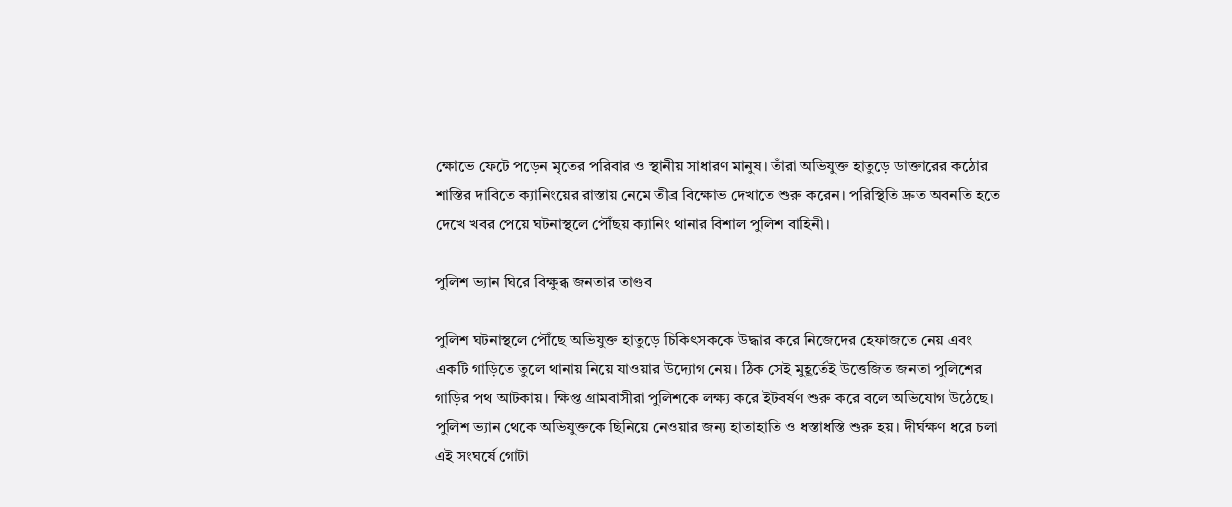ক্ষোভে ফেটে পড়েন মৃতের পরিবার ও স্থানীয় সাধারণ মানুষ। তাঁরা অভিযুক্ত হাতুড়ে ডাক্তারের কঠোর শাস্তির দাবিতে ক্যানিংয়ের রাস্তায় নেমে তীব্র বিক্ষোভ দেখাতে শুরু করেন। পরিস্থিতি দ্রুত অবনতি হতে দেখে খবর পেয়ে ঘটনাস্থলে পৌঁছয় ক্যানিং থানার বিশাল পুলিশ বাহিনী।

পুলিশ ভ্যান ঘিরে বিক্ষুব্ধ জনতার তাণ্ডব

পুলিশ ঘটনাস্থলে পৌঁছে অভিযুক্ত হাতুড়ে চিকিৎসককে উদ্ধার করে নিজেদের হেফাজতে নেয় এবং একটি গাড়িতে তুলে থানায় নিয়ে যাওয়ার উদ্যোগ নেয়। ঠিক সেই মুহূর্তেই উত্তেজিত জনতা পুলিশের গাড়ির পথ আটকায়। ক্ষিপ্ত গ্রামবাসীরা পুলিশকে লক্ষ্য করে ইটবর্ষণ শুরু করে বলে অভিযোগ উঠেছে। পুলিশ ভ্যান থেকে অভিযুক্তকে ছিনিয়ে নেওয়ার জন্য হাতাহাতি ও ধস্তাধস্তি শুরু হয়। দীর্ঘক্ষণ ধরে চলা এই সংঘর্ষে গোটা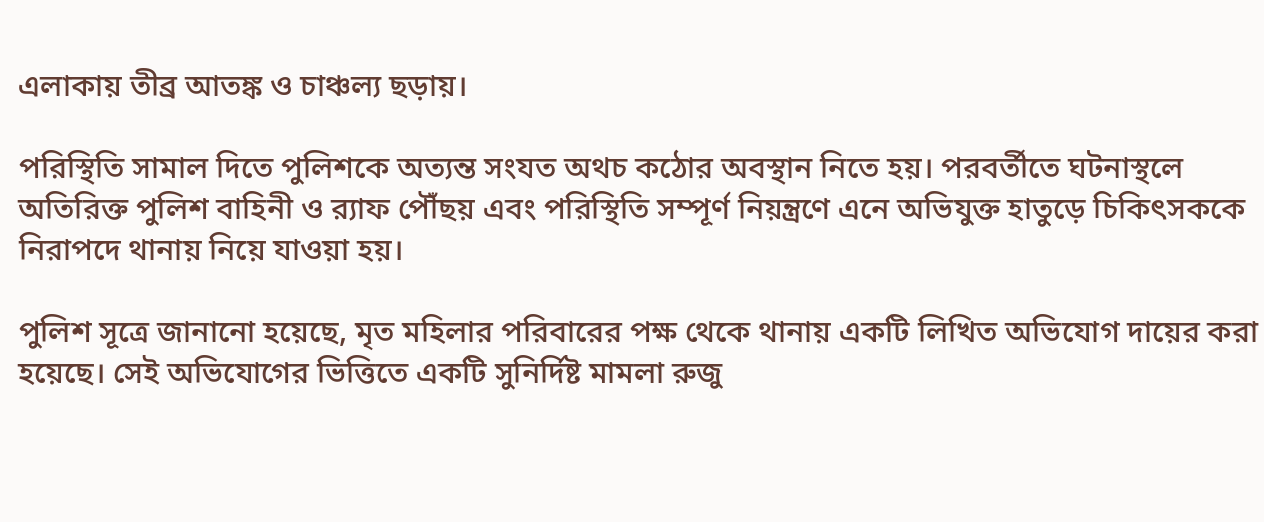এলাকায় তীব্র আতঙ্ক ও চাঞ্চল্য ছড়ায়।

পরিস্থিতি সামাল দিতে পুলিশকে অত্যন্ত সংযত অথচ কঠোর অবস্থান নিতে হয়। পরবর্তীতে ঘটনাস্থলে অতিরিক্ত পুলিশ বাহিনী ও র‍্যাফ পৌঁছয় এবং পরিস্থিতি সম্পূর্ণ নিয়ন্ত্রণে এনে অভিযুক্ত হাতুড়ে চিকিৎসককে নিরাপদে থানায় নিয়ে যাওয়া হয়।

পুলিশ সূত্রে জানানো হয়েছে, মৃত মহিলার পরিবারের পক্ষ থেকে থানায় একটি লিখিত অভিযোগ দায়ের করা হয়েছে। সেই অভিযোগের ভিত্তিতে একটি সুনির্দিষ্ট মামলা রুজু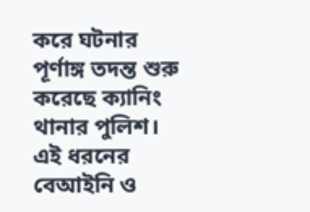করে ঘটনার পূর্ণাঙ্গ তদন্ত শুরু করেছে ক্যানিং থানার পুলিশ। এই ধরনের বেআইনি ও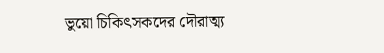ভুয়ো চিকিৎসকদের দৌরাত্ম্য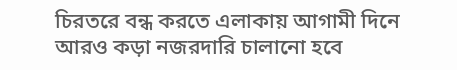চিরতরে বন্ধ করতে এলাকায় আগামী দিনে আরও কড়া নজরদারি চালানো হবে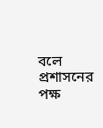বলে প্রশাসনের পক্ষ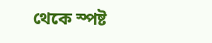থেকে স্পষ্ট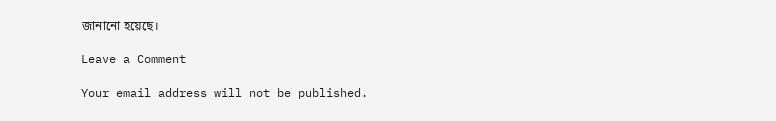জানানো হয়েছে।

Leave a Comment

Your email address will not be published.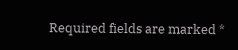Required fields are marked *